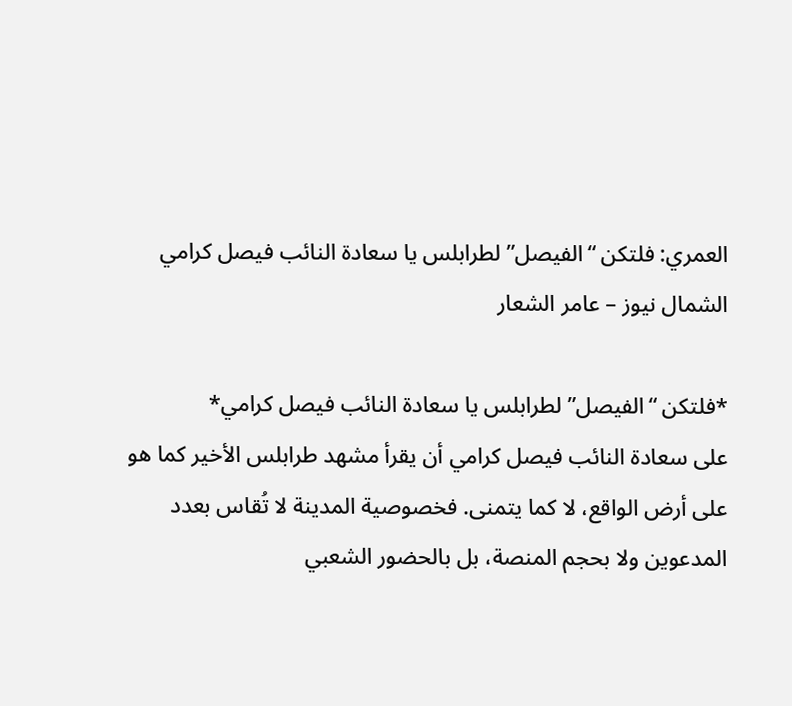العمري: فلتكن “الفيصل” لطرابلس يا سعادة النائب فيصل كرامي
الشمال نيوز – عامر الشعار

*فلتكن “الفيصل” لطرابلس يا سعادة النائب فيصل كرامي*
على سعادة النائب فيصل كرامي أن يقرأ مشهد طرابلس الأخير كما هو على أرض الواقع، لا كما يتمنى. فخصوصية المدينة لا تُقاس بعدد المدعوين ولا بحجم المنصة، بل بالحضور الشعبي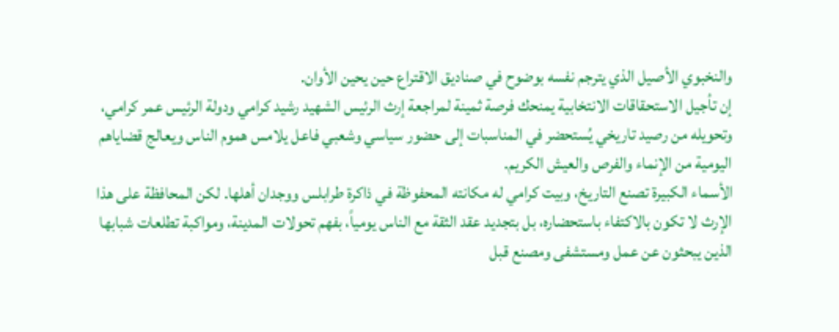والنخبوي الأصيل الذي يترجم نفسه بوضوح في صناديق الاقتراع حين يحين الأوان.
إن تأجيل الاستحقاقات الانتخابية يمنحك فرصة ثمينة لمراجعة إرث الرئيس الشهيد رشيد كرامي ودولة الرئيس عمر كرامي، وتحويله من رصيد تاريخي يُستحضر في المناسبات إلى حضور سياسي وشعبي فاعل يلامس هموم الناس ويعالج قضاياهم اليومية من الإنماء والفرص والعيش الكريم.
الأسماء الكبيرة تصنع التاريخ، وبيت كرامي له مكانته المحفوظة في ذاكرة طرابلس ووجدان أهلها. لكن المحافظة على هذا الإرث لا تكون بالاكتفاء باستحضاره، بل بتجديد عقد الثقة مع الناس يومياً، بفهم تحولات المدينة، ومواكبة تطلعات شبابها الذين يبحثون عن عمل ومستشفى ومصنع قبل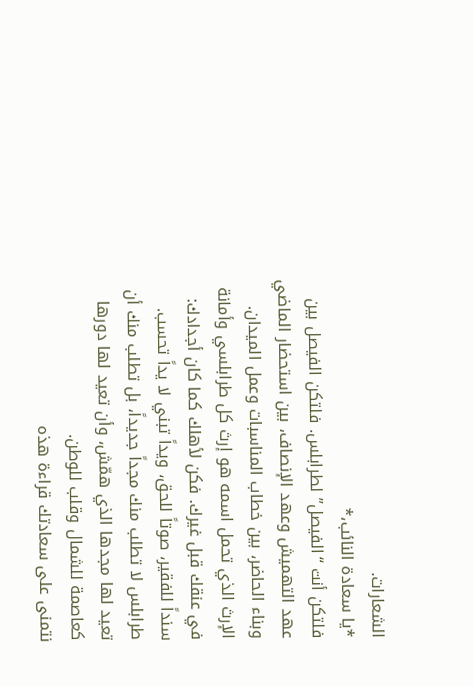الشعارات.
*يا سعادة النائب،*
فلتكن أنت “الفيصل” لطرابلس. فلتكن الفيصل بين عهد التهميش وعهد الإنصاف، بين استحضار الماضي وبناء الحاضر، بين خطاب المناسبات وعمل الميدان. الإرث الذي تحمل اسمه هو إرث كل طرابلسي وأمانة في عنقك قبل غيرك. فكن لأهلك كما كان أجدادك: سنداً للفقير، صوتاً للحق، ويداً تبني لا يداً تحسب. طرابلس لا تطلب منك مجداً جديداً، بل تطلب منك أن تعيد لها مجدها الذي همّش، وأن تعيد لها دورها كعاصمة للشمال وقلب للوطن.
نتمنى على سعادتك قراءة هذه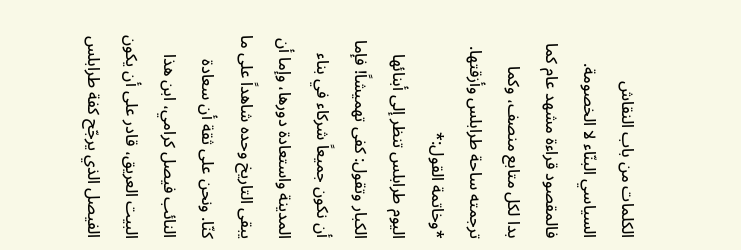الكلمات من باب النقاش السياسي البنّاء لا الخصومة. فالمقصود قراءة مشهد عام كما بدا لكل متابع منصف، وكما ترجمته ساحة طرابلس وأزقتها.
*وخاتمة القول:*
اليوم طرابلس تنظر إلى أبنائها الكبار وتقول: كفى تهميشاً! فإما أن نكون جميعاً شركاء في بناء المدينة واستعادة دورها، وإما أن يبقى التاريخ وحده شاهداً على ما كنّا. ونحن على ثقة أن سعادة النائب فيصل كرامي، ابن هذا البيت العريق، قادر على أن يكون الفيصل الذي يرجّح كفة طرابلس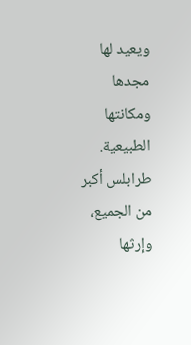ويعيد لها مجدها ومكانتها الطبيعية.
طرابلس أكبر من الجميع، وإرثها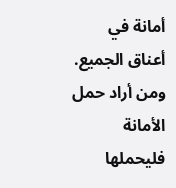أمانة في أعناق الجميع. ومن أراد حمل الأمانة فليحملها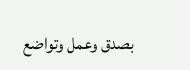بصدق وعمل وتواضع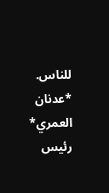للناس.
*عدنان العمري*
رئيس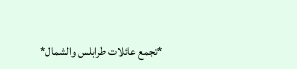*تجمع عائلات طرابلس والشمال*